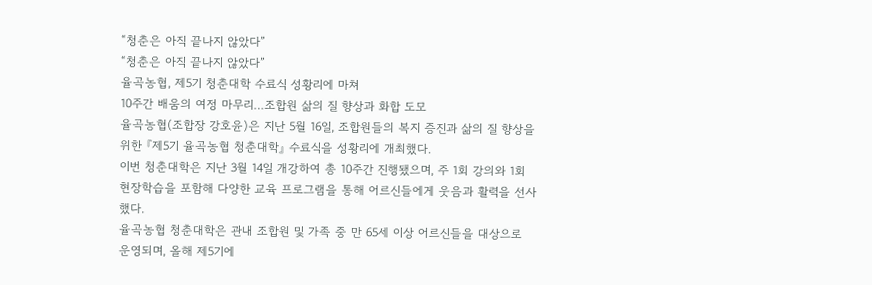“청춘은 아직 끝나지 않았다”
“청춘은 아직 끝나지 않았다”
율곡농협, 제5기 청춘대학 수료식 성황리에 마쳐
10주간 배움의 여정 마무리…조합원 삶의 질 향상과 화합 도모
율곡농협(조합장 강호윤)은 지난 5월 16일, 조합원들의 복지 증진과 삶의 질 향상을 위한 『제5기 율곡농협 청춘대학』 수료식을 성황리에 개최했다.
이번 청춘대학은 지난 3월 14일 개강하여 총 10주간 진행됐으며, 주 1회 강의와 1회 현장학습을 포함해 다양한 교육 프로그램을 통해 어르신들에게 웃음과 활력을 선사했다.
율곡농협 청춘대학은 관내 조합원 및 가족 중 만 65세 이상 어르신들을 대상으로 운영되며, 올해 제5기에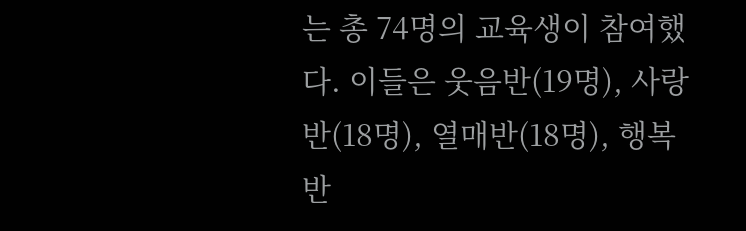는 총 74명의 교육생이 참여했다. 이들은 웃음반(19명), 사랑반(18명), 열매반(18명), 행복반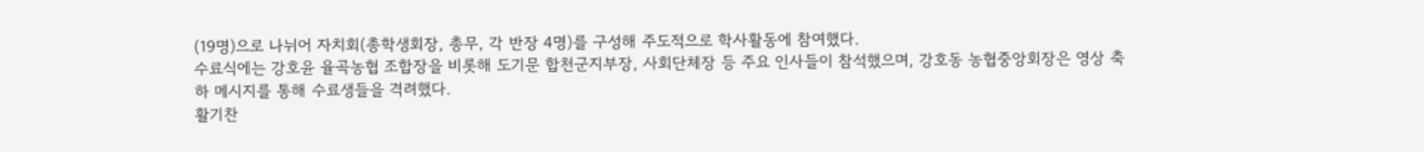(19명)으로 나뉘어 자치회(총학생회장, 총무, 각 반장 4명)를 구성해 주도적으로 학사활동에 참여했다.
수료식에는 강호윤 율곡농협 조합장을 비롯해 도기문 합천군지부장, 사회단체장 등 주요 인사들이 참석했으며, 강호동 농협중앙회장은 영상 축하 메시지를 통해 수료생들을 격려했다.
활기찬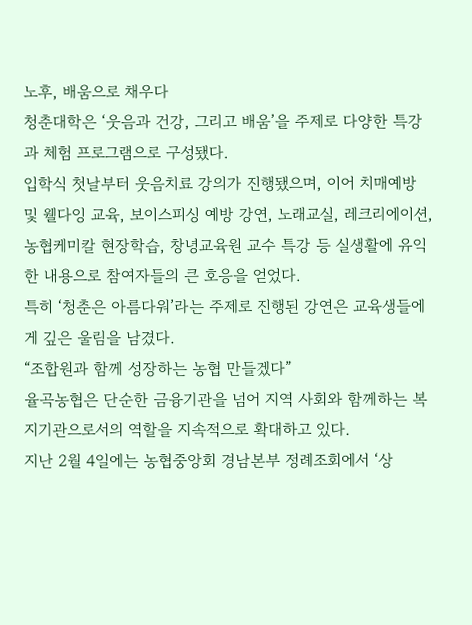노후, 배움으로 채우다
청춘대학은 ‘웃음과 건강, 그리고 배움’을 주제로 다양한 특강과 체험 프로그램으로 구성됐다.
입학식 첫날부터 웃음치료 강의가 진행됐으며, 이어 치매예방 및 웰다잉 교육, 보이스피싱 예방 강연, 노래교실, 레크리에이션, 농협케미칼 현장학습, 창녕교육원 교수 특강 등 실생활에 유익한 내용으로 참여자들의 큰 호응을 얻었다.
특히 ‘청춘은 아름다워’라는 주제로 진행된 강연은 교육생들에게 깊은 울림을 남겼다.
“조합원과 함께 성장하는 농협 만들겠다”
율곡농협은 단순한 금융기관을 넘어 지역 사회와 함께하는 복지기관으로서의 역할을 지속적으로 확대하고 있다.
지난 2월 4일에는 농협중앙회 경남본부 정례조회에서 ‘상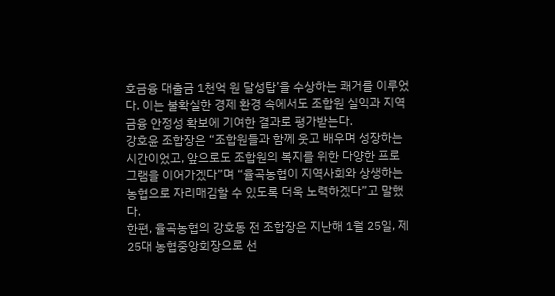호금융 대출금 1천억 원 달성탑’을 수상하는 쾌거를 이루었다. 이는 불확실한 경제 환경 속에서도 조합원 실익과 지역 금융 안정성 확보에 기여한 결과로 평가받는다.
강호윤 조합장은 “조합원들과 함께 웃고 배우며 성장하는 시간이었고, 앞으로도 조합원의 복지를 위한 다양한 프로그램을 이어가겠다”며 “율곡농협이 지역사회와 상생하는 농협으로 자리매김할 수 있도록 더욱 노력하겠다”고 말했다.
한편, 율곡농협의 강호동 전 조합장은 지난해 1월 25일, 제25대 농협중앙회장으로 선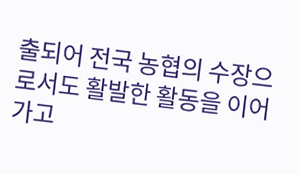출되어 전국 농협의 수장으로서도 활발한 활동을 이어가고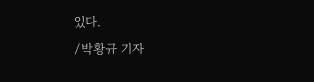있다.
/박황규 기자